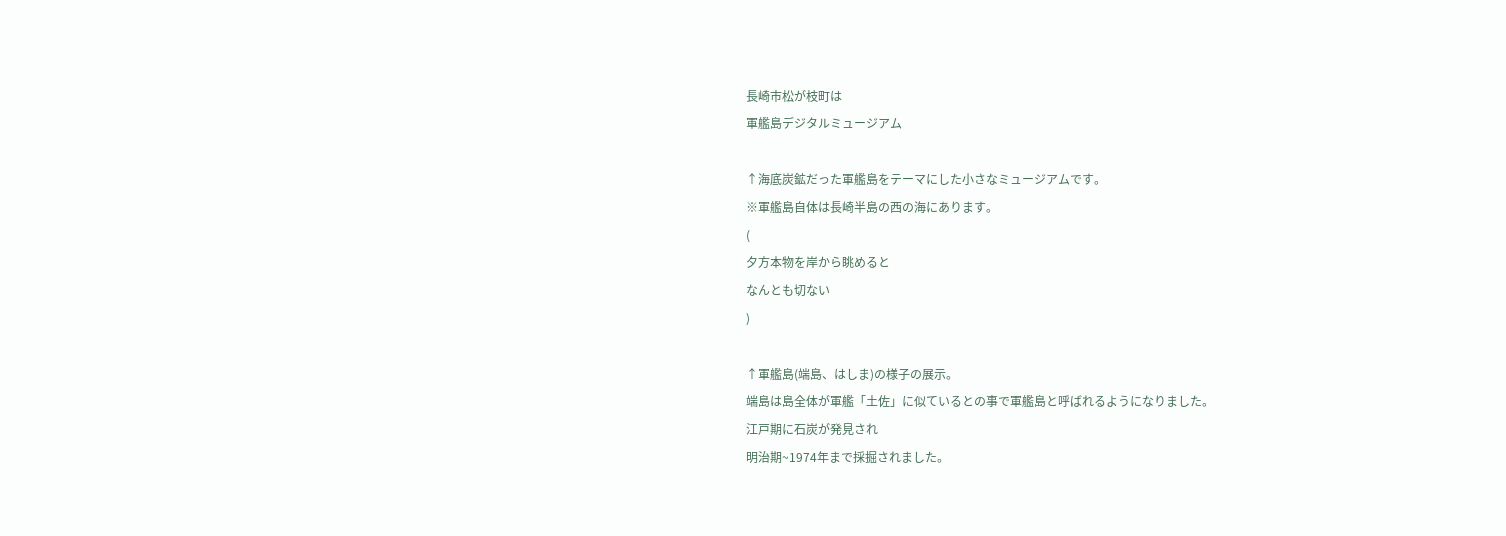長崎市松が枝町は
軍艦島デジタルミュージアム

↑海底炭鉱だった軍艦島をテーマにした小さなミュージアムです。
※軍艦島自体は長崎半島の西の海にあります。
(
夕方本物を岸から眺めると
なんとも切ない
)

↑軍艦島(端島、はしま)の様子の展示。
端島は島全体が軍艦「土佐」に似ているとの事で軍艦島と呼ばれるようになりました。
江戸期に石炭が発見され
明治期~1974年まで採掘されました。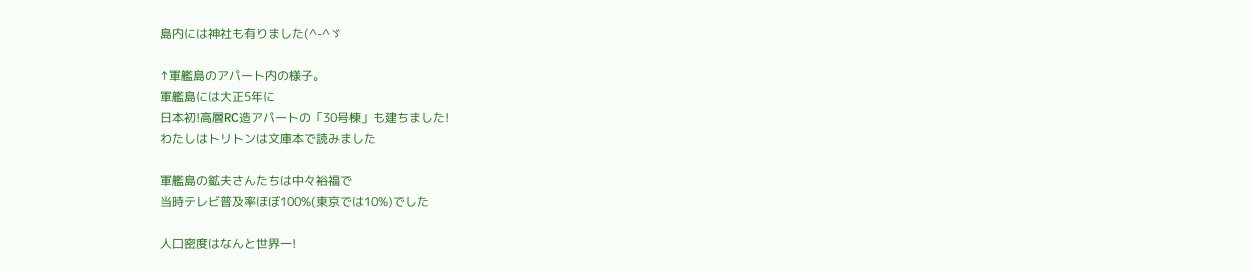島内には神社も有りました(^-^ゞ

↑軍艦島のアパート内の様子。
軍艦島には大正5年に
日本初!高層RC造アパートの「30号棟」も建ちました!
わたしはトリトンは文庫本で読みました

軍艦島の鉱夫さんたちは中々裕福で
当時テレビ普及率ほぼ100%(東京では10%)でした

人口密度はなんと世界一!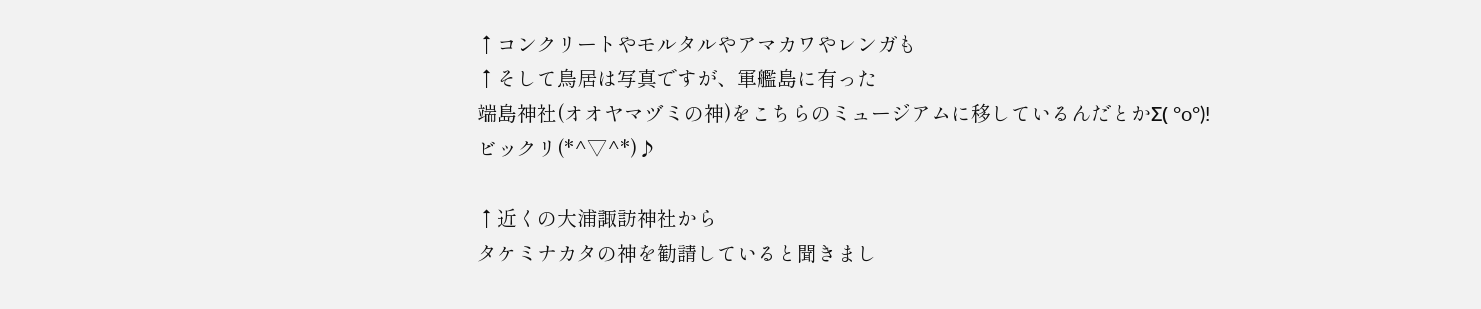↑コンクリートやモルタルやアマカワやレンガも
↑そして鳥居は写真ですが、軍艦島に有った
端島神社(オオヤマヅミの神)をこちらのミュージアムに移しているんだとかΣ( °o°)!
ビックリ(*^▽^*)♪

↑近くの大浦諏訪神社から
タケミナカタの神を勧請していると聞きまし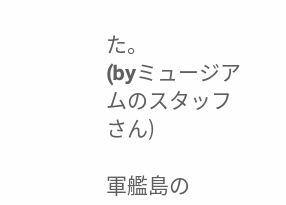た。
(byミュージアムのスタッフさん)

軍艦島の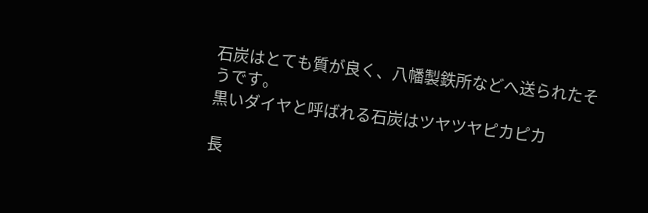石炭はとても質が良く、八幡製鉄所などへ送られたそうです。
黒いダイヤと呼ばれる石炭はツヤツヤピカピカ

長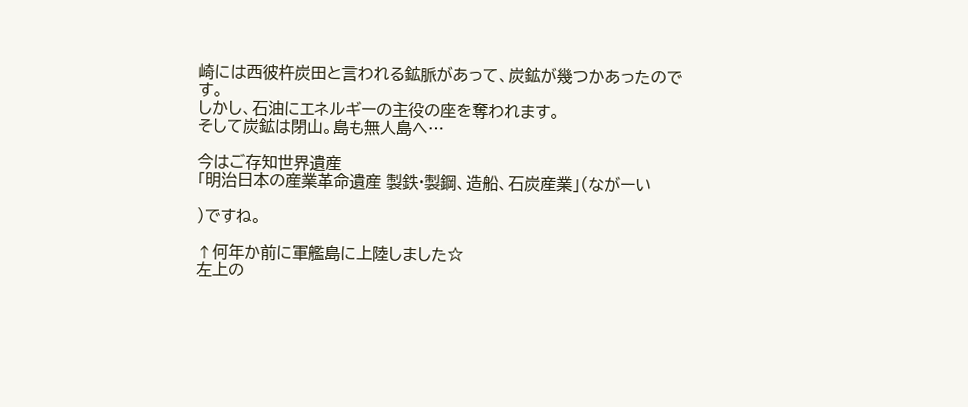崎には西彼杵炭田と言われる鉱脈があって、炭鉱が幾つかあったのです。
しかし、石油にエネルギーの主役の座を奪われます。
そして炭鉱は閉山。島も無人島へ…

今はご存知世界遺産
「明治日本の産業革命遺産 製鉄·製鋼、造船、石炭産業」(ながーい

)ですね。

↑何年か前に軍艦島に上陸しました☆
左上の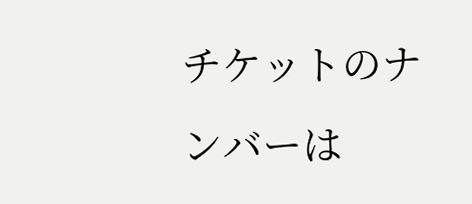チケットのナンバーは